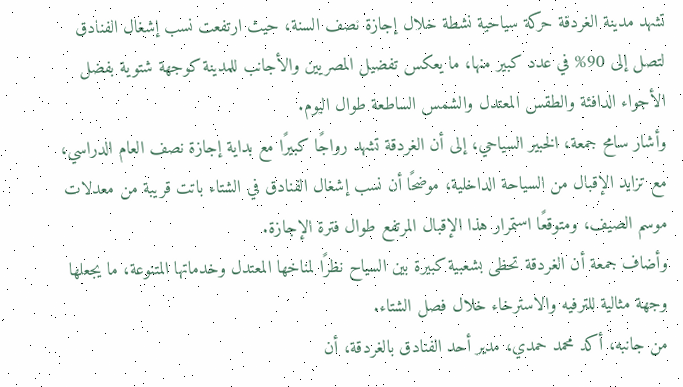تشهد مدينة الغردقة حركة سياحية نشطة خلال إجازة نصف السنة، حيث ارتفعت نسب إشغال الفنادق لتصل إلى 90% في عدد كبير منها، ما يعكس تفضيل المصريين والأجانب للمدينة كوجهة شتوية بفضل الأجواء الدافئة والطقس المعتدل والشمس الساطعة طوال اليوم.
وأشار سامح جمعة، الخبير السياحي، إلى أن الغردقة تشهد رواجًا كبيرًا مع بداية إجازة نصف العام الدراسي، مع تزايد الإقبال من السياحة الداخلية، موضحًا أن نسب إشغال الفنادق في الشتاء باتت قريبة من معدلات موسم الصيف، ومتوقعًا استمرار هذا الإقبال المرتفع طوال فترة الإجازة.
وأضاف جمعة أن الغردقة تحظى بشعبية كبيرة بين السياح نظرًا لمناخها المعتدل وخدماتها المتنوعة، ما يجعلها وجهة مثالية للترفيه والاسترخاء خلال فصل الشتاء.
من جانبه، أكد محمد حمدي، مدير أحد الفنادق بالغردقة، أن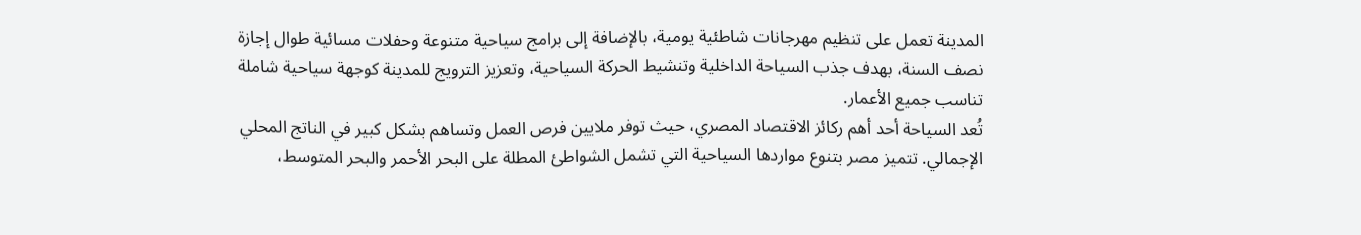المدينة تعمل على تنظيم مهرجانات شاطئية يومية، بالإضافة إلى برامج سياحية متنوعة وحفلات مسائية طوال إجازة نصف السنة، بهدف جذب السياحة الداخلية وتنشيط الحركة السياحية، وتعزيز الترويج للمدينة كوجهة سياحية شاملة تناسب جميع الأعمار.
تُعد السياحة أحد أهم ركائز الاقتصاد المصري، حيث توفر ملايين فرص العمل وتساهم بشكل كبير في الناتج المحلي الإجمالي. تتميز مصر بتنوع مواردها السياحية التي تشمل الشواطئ المطلة على البحر الأحمر والبحر المتوسط،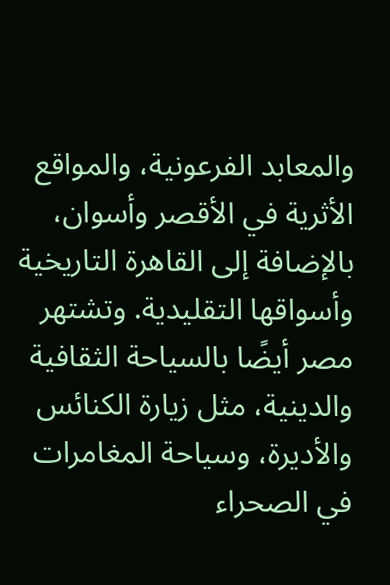والمعابد الفرعونية، والمواقع الأثرية في الأقصر وأسوان، بالإضافة إلى القاهرة التاريخية وأسواقها التقليدية. وتشتهر مصر أيضًا بالسياحة الثقافية والدينية، مثل زيارة الكنائس والأديرة، وسياحة المغامرات في الصحراء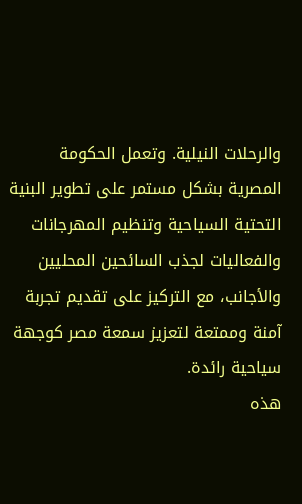والرحلات النيلية. وتعمل الحكومة المصرية بشكل مستمر على تطوير البنية التحتية السياحية وتنظيم المهرجانات والفعاليات لجذب السائحين المحليين والأجانب، مع التركيز على تقديم تجربة آمنة وممتعة لتعزيز سمعة مصر كوجهة سياحية رائدة.
هذه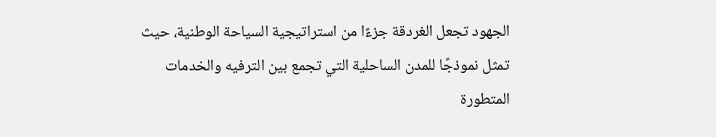الجهود تجعل الغردقة جزءًا من استراتيجية السياحة الوطنية، حيث تمثل نموذجًا للمدن الساحلية التي تجمع بين الترفيه والخدمات المتطورة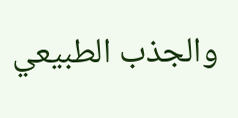والجذب الطبيعي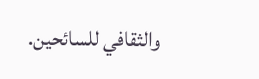والثقافي للسائحين.